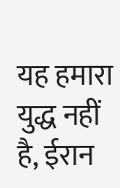यह हमारा युद्ध नहीं है, ईरान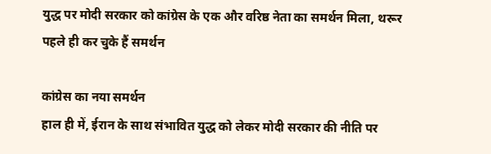युद्ध पर मोदी सरकार को कांग्रेस के एक और वरिष्ठ नेता का समर्थन मिला, थरूर पहले ही कर चुके हैं समर्थन

कांग्रेस का नया समर्थन
हाल ही में, ईरान के साथ संभावित युद्ध को लेकर मोदी सरकार की नीति पर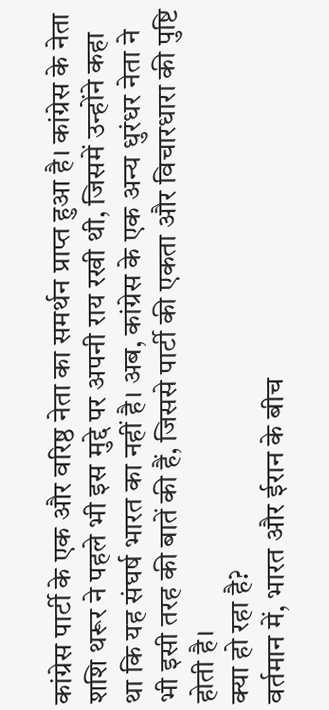कांग्रेस पार्टी के एक और वरिष्ठ नेता का समर्थन प्राप्त हुआ है। कांग्रेस के नेता शशि थरूर ने पहले भी इस मुद्दे पर अपनी राय रखी थी, जिसमें उन्होंने कहा था कि यह संघर्ष भारत का नहीं है। अब, कांग्रेस के एक अन्य धुरंधर नेता ने भी इसी तरह की बातें की हैं, जिससे पार्टी की एकता और विचारधारा की पुष्टि होती है।
क्या हो रहा है?
वर्तमान में, भारत और ईरान के बीच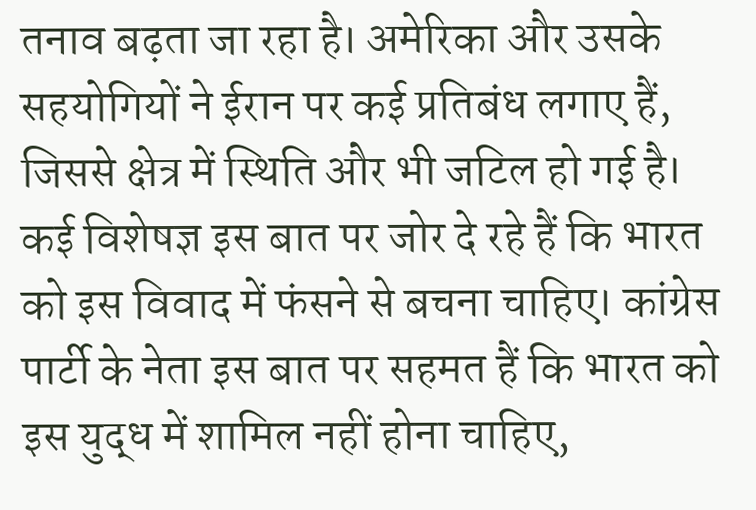तनाव बढ़ता जा रहा है। अमेरिका और उसके सहयोगियों ने ईरान पर कई प्रतिबंध लगाए हैं, जिससे क्षेत्र में स्थिति और भी जटिल हो गई है। कई विशेषज्ञ इस बात पर जोर दे रहे हैं कि भारत को इस विवाद में फंसने से बचना चाहिए। कांग्रेस पार्टी के नेता इस बात पर सहमत हैं कि भारत को इस युद्ध में शामिल नहीं होना चाहिए,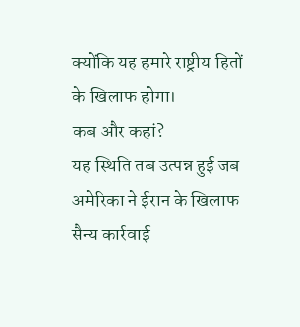क्योंकि यह हमारे राष्ट्रीय हितों के खिलाफ होगा।
कब और कहां?
यह स्थिति तब उत्पन्न हुई जब अमेरिका ने ईरान के खिलाफ सैन्य कार्रवाई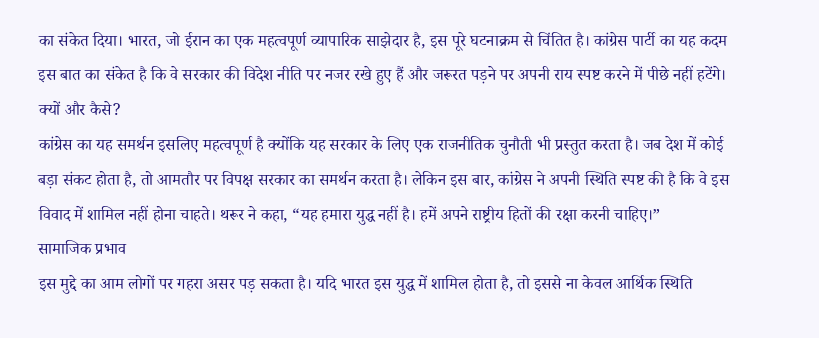का संकेत दिया। भारत, जो ईरान का एक महत्वपूर्ण व्यापारिक साझेदार है, इस पूरे घटनाक्रम से चिंतित है। कांग्रेस पार्टी का यह कदम इस बात का संकेत है कि वे सरकार की विदेश नीति पर नजर रखे हुए हैं और जरूरत पड़ने पर अपनी राय स्पष्ट करने में पीछे नहीं हटेंगे।
क्यों और कैसे?
कांग्रेस का यह समर्थन इसलिए महत्वपूर्ण है क्योंकि यह सरकार के लिए एक राजनीतिक चुनौती भी प्रस्तुत करता है। जब देश में कोई बड़ा संकट होता है, तो आमतौर पर विपक्ष सरकार का समर्थन करता है। लेकिन इस बार, कांग्रेस ने अपनी स्थिति स्पष्ट की है कि वे इस विवाद में शामिल नहीं होना चाहते। थरूर ने कहा, “यह हमारा युद्ध नहीं है। हमें अपने राष्ट्रीय हितों की रक्षा करनी चाहिए।”
सामाजिक प्रभाव
इस मुद्दे का आम लोगों पर गहरा असर पड़ सकता है। यदि भारत इस युद्ध में शामिल होता है, तो इससे ना केवल आर्थिक स्थिति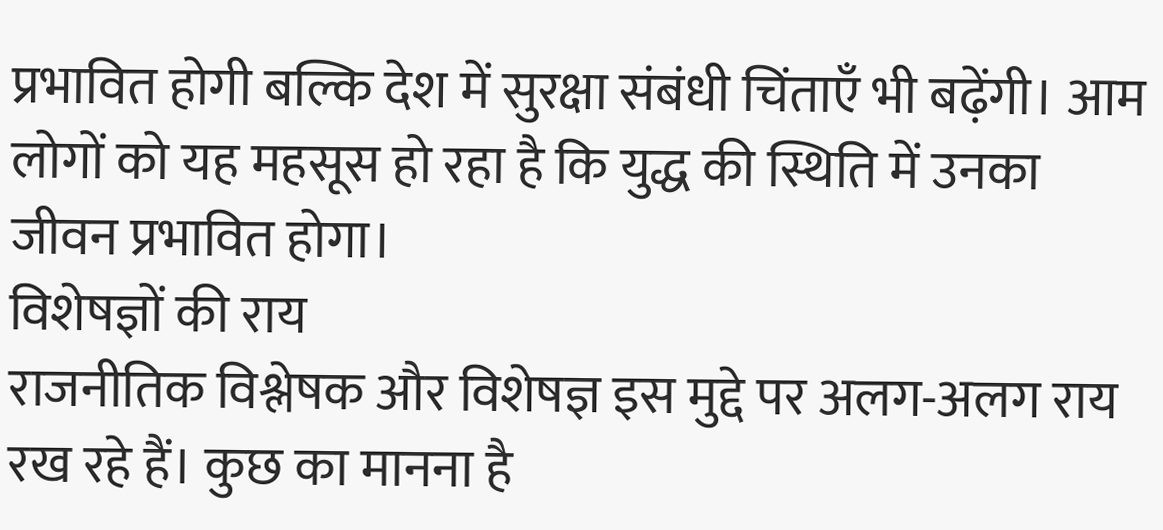प्रभावित होगी बल्कि देश में सुरक्षा संबंधी चिंताएँ भी बढ़ेंगी। आम लोगों को यह महसूस हो रहा है कि युद्ध की स्थिति में उनका जीवन प्रभावित होगा।
विशेषज्ञों की राय
राजनीतिक विश्लेषक और विशेषज्ञ इस मुद्दे पर अलग-अलग राय रख रहे हैं। कुछ का मानना है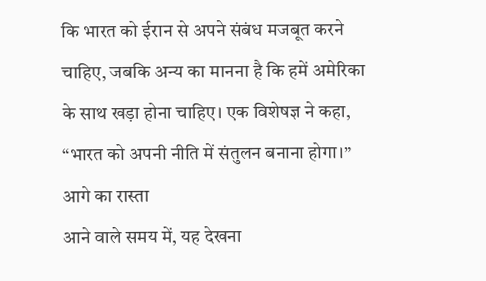कि भारत को ईरान से अपने संबंध मजबूत करने चाहिए, जबकि अन्य का मानना है कि हमें अमेरिका के साथ खड़ा होना चाहिए। एक विशेषज्ञ ने कहा, “भारत को अपनी नीति में संतुलन बनाना होगा।”
आगे का रास्ता
आने वाले समय में, यह देखना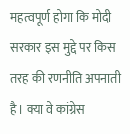महत्वपूर्ण होगा कि मोदी सरकार इस मुद्दे पर किस तरह की रणनीति अपनाती है। क्या वे कांग्रेस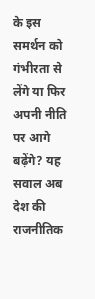के इस समर्थन को गंभीरता से लेंगे या फिर अपनी नीति पर आगे बढ़ेंगे? यह सवाल अब देश की राजनीतिक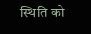स्थिति को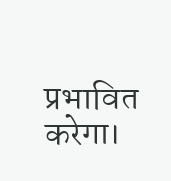प्रभावित करेगा।